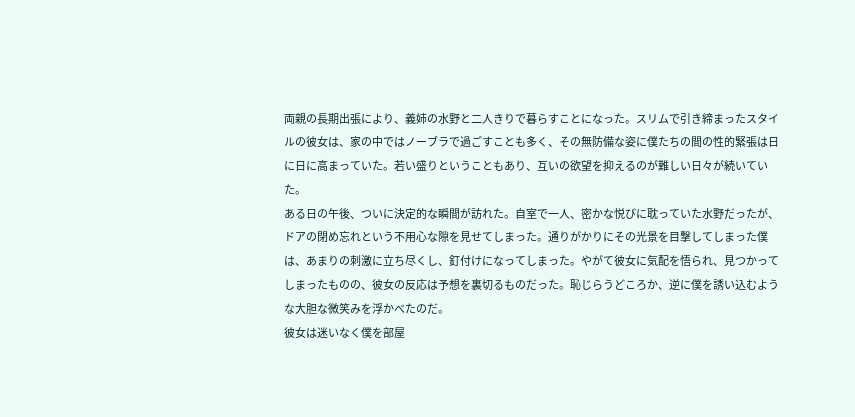両親の長期出張により、義姉の水野と二人きりで暮らすことになった。スリムで引き締まったスタイルの彼女は、家の中ではノーブラで過ごすことも多く、その無防備な姿に僕たちの間の性的緊張は日に日に高まっていた。若い盛りということもあり、互いの欲望を抑えるのが難しい日々が続いていた。
ある日の午後、ついに決定的な瞬間が訪れた。自室で一人、密かな悦びに耽っていた水野だったが、ドアの閉め忘れという不用心な隙を見せてしまった。通りがかりにその光景を目撃してしまった僕は、あまりの刺激に立ち尽くし、釘付けになってしまった。やがて彼女に気配を悟られ、見つかってしまったものの、彼女の反応は予想を裏切るものだった。恥じらうどころか、逆に僕を誘い込むような大胆な微笑みを浮かべたのだ。
彼女は迷いなく僕を部屋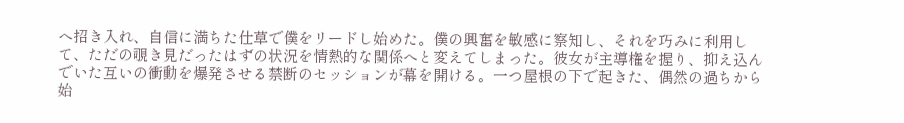へ招き入れ、自信に満ちた仕草で僕をリードし始めた。僕の興奮を敏感に察知し、それを巧みに利用して、ただの覗き見だったはずの状況を情熱的な関係へと変えてしまった。彼女が主導権を握り、抑え込んでいた互いの衝動を爆発させる禁断のセッションが幕を開ける。一つ屋根の下で起きた、偶然の過ちから始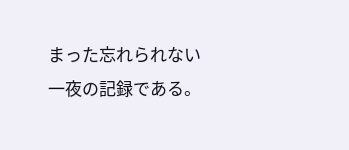まった忘れられない一夜の記録である。